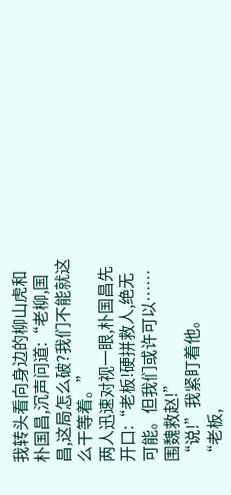我转头看向身边的柳山虎和朴国昌,沉声问道:“老柳,国昌,这局怎么破?我们不能就这么干等着。”
两人迅速对视一眼,朴国昌先开口:“老板!硬拼救人,绝无可能。但我们或许可以……围魏救赵!”
“说!”我紧盯着他。
“老板,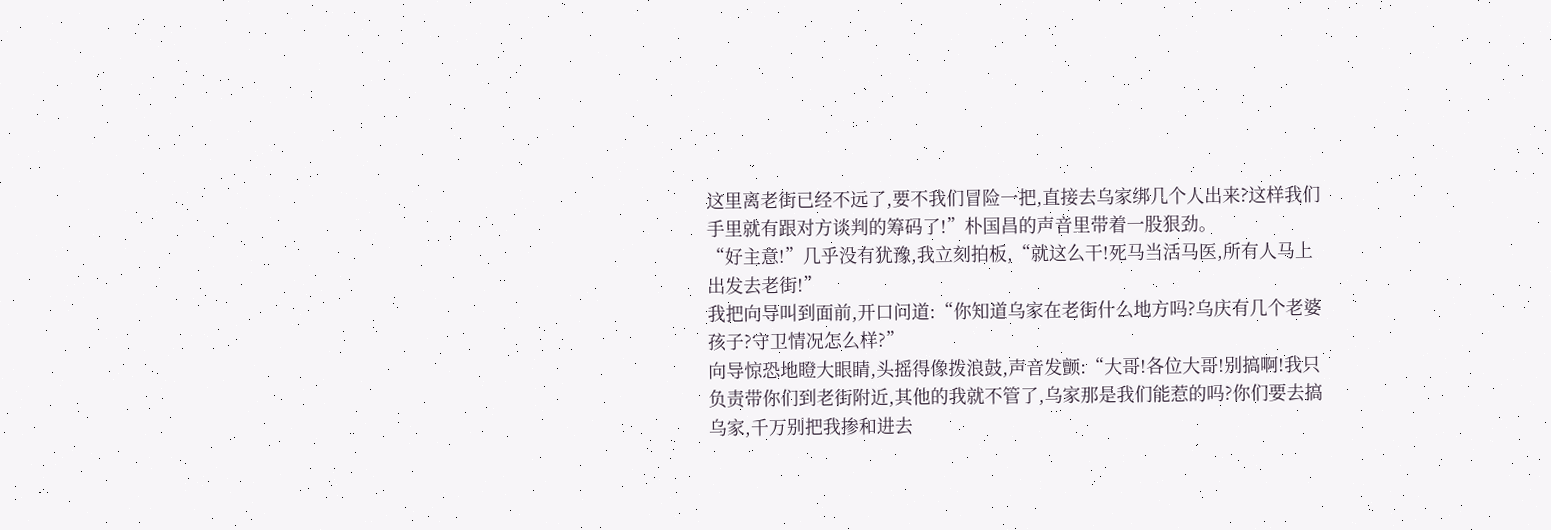这里离老街已经不远了,要不我们冒险一把,直接去乌家绑几个人出来?这样我们手里就有跟对方谈判的筹码了!”朴国昌的声音里带着一股狠劲。
“好主意!”几乎没有犹豫,我立刻拍板,“就这么干!死马当活马医,所有人马上出发去老街!”
我把向导叫到面前,开口问道:“你知道乌家在老街什么地方吗?乌庆有几个老婆孩子?守卫情况怎么样?”
向导惊恐地瞪大眼睛,头摇得像拨浪鼓,声音发颤:“大哥!各位大哥!别搞啊!我只负责带你们到老街附近,其他的我就不管了,乌家那是我们能惹的吗?你们要去搞乌家,千万别把我掺和进去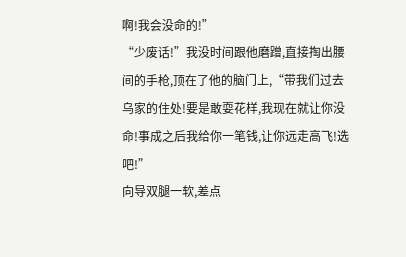啊!我会没命的!”
“少废话!”我没时间跟他磨蹭,直接掏出腰间的手枪,顶在了他的脑门上,“带我们过去乌家的住处!要是敢耍花样,我现在就让你没命!事成之后我给你一笔钱,让你远走高飞!选吧!”
向导双腿一软,差点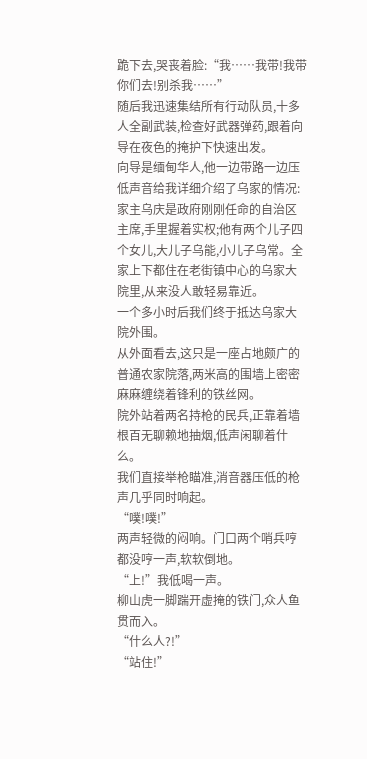跪下去,哭丧着脸:“我……我带!我带你们去!别杀我……”
随后我迅速集结所有行动队员,十多人全副武装,检查好武器弹药,跟着向导在夜色的掩护下快速出发。
向导是缅甸华人,他一边带路一边压低声音给我详细介绍了乌家的情况:家主乌庆是政府刚刚任命的自治区主席,手里握着实权;他有两个儿子四个女儿,大儿子乌能,小儿子乌常。全家上下都住在老街镇中心的乌家大院里,从来没人敢轻易靠近。
一个多小时后我们终于抵达乌家大院外围。
从外面看去,这只是一座占地颇广的普通农家院落,两米高的围墙上密密麻麻缠绕着锋利的铁丝网。
院外站着两名持枪的民兵,正靠着墙根百无聊赖地抽烟,低声闲聊着什么。
我们直接举枪瞄准,消音器压低的枪声几乎同时响起。
“噗!噗!”
两声轻微的闷响。门口两个哨兵哼都没哼一声,软软倒地。
“上!”我低喝一声。
柳山虎一脚踹开虚掩的铁门,众人鱼贯而入。
“什么人?!”
“站住!”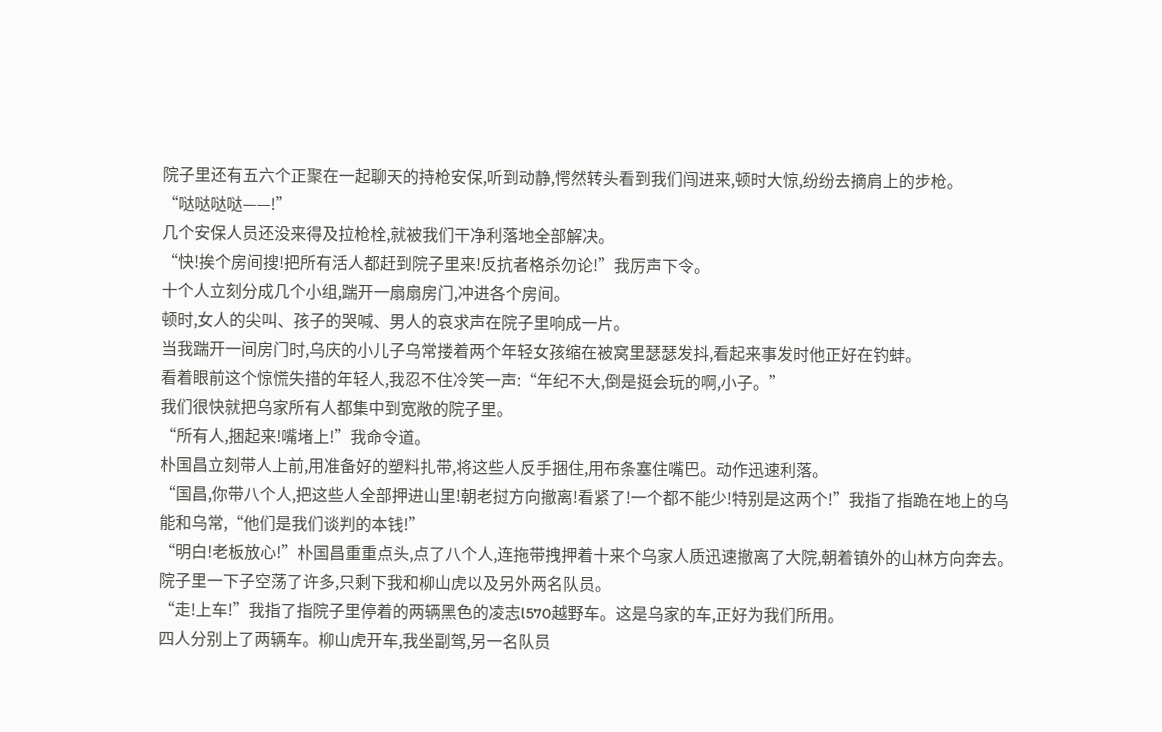院子里还有五六个正聚在一起聊天的持枪安保,听到动静,愕然转头看到我们闯进来,顿时大惊,纷纷去摘肩上的步枪。
“哒哒哒哒——!”
几个安保人员还没来得及拉枪栓,就被我们干净利落地全部解决。
“快!挨个房间搜!把所有活人都赶到院子里来!反抗者格杀勿论!”我厉声下令。
十个人立刻分成几个小组,踹开一扇扇房门,冲进各个房间。
顿时,女人的尖叫、孩子的哭喊、男人的哀求声在院子里响成一片。
当我踹开一间房门时,乌庆的小儿子乌常搂着两个年轻女孩缩在被窝里瑟瑟发抖,看起来事发时他正好在钓蚌。
看着眼前这个惊慌失措的年轻人,我忍不住冷笑一声:“年纪不大,倒是挺会玩的啊,小子。”
我们很快就把乌家所有人都集中到宽敞的院子里。
“所有人,捆起来!嘴堵上!”我命令道。
朴国昌立刻带人上前,用准备好的塑料扎带,将这些人反手捆住,用布条塞住嘴巴。动作迅速利落。
“国昌,你带八个人,把这些人全部押进山里!朝老挝方向撤离!看紧了!一个都不能少!特别是这两个!”我指了指跪在地上的乌能和乌常,“他们是我们谈判的本钱!”
“明白!老板放心!”朴国昌重重点头,点了八个人,连拖带拽押着十来个乌家人质迅速撤离了大院,朝着镇外的山林方向奔去。
院子里一下子空荡了许多,只剩下我和柳山虎以及另外两名队员。
“走!上车!”我指了指院子里停着的两辆黑色的凌志l570越野车。这是乌家的车,正好为我们所用。
四人分别上了两辆车。柳山虎开车,我坐副驾,另一名队员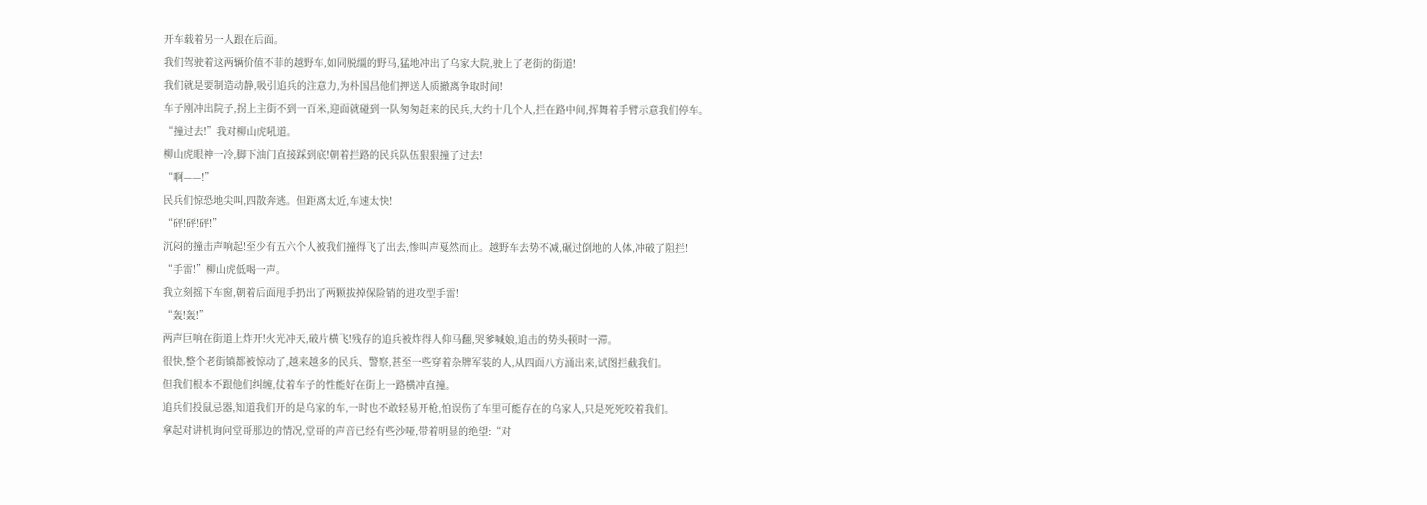开车载着另一人跟在后面。
我们驾驶着这两辆价值不菲的越野车,如同脱缰的野马,猛地冲出了乌家大院,驶上了老街的街道!
我们就是要制造动静,吸引追兵的注意力,为朴国昌他们押送人质撤离争取时间!
车子刚冲出院子,拐上主街不到一百米,迎面就碰到一队匆匆赶来的民兵,大约十几个人,拦在路中间,挥舞着手臂示意我们停车。
“撞过去!”我对柳山虎吼道。
柳山虎眼神一冷,脚下油门直接踩到底!朝着拦路的民兵队伍狠狠撞了过去!
“啊——!”
民兵们惊恐地尖叫,四散奔逃。但距离太近,车速太快!
“砰!砰!砰!”
沉闷的撞击声响起!至少有五六个人被我们撞得飞了出去,惨叫声戛然而止。越野车去势不减,碾过倒地的人体,冲破了阻拦!
“手雷!”柳山虎低喝一声。
我立刻摇下车窗,朝着后面甩手扔出了两颗拔掉保险销的进攻型手雷!
“轰!轰!”
两声巨响在街道上炸开!火光冲天,破片横飞!残存的追兵被炸得人仰马翻,哭爹喊娘,追击的势头顿时一滞。
很快,整个老街镇都被惊动了,越来越多的民兵、警察,甚至一些穿着杂牌军装的人,从四面八方涌出来,试图拦截我们。
但我们根本不跟他们纠缠,仗着车子的性能好在街上一路横冲直撞。
追兵们投鼠忌器,知道我们开的是乌家的车,一时也不敢轻易开枪,怕误伤了车里可能存在的乌家人,只是死死咬着我们。
拿起对讲机询问堂哥那边的情况,堂哥的声音已经有些沙哑,带着明显的绝望:“对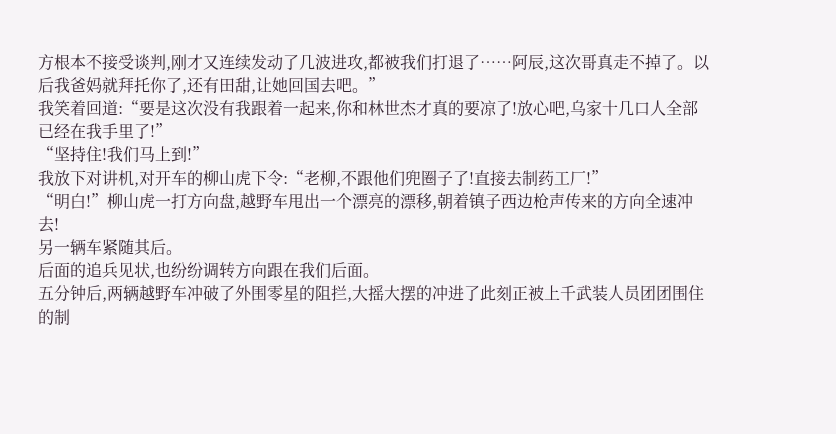方根本不接受谈判,刚才又连续发动了几波进攻,都被我们打退了……阿辰,这次哥真走不掉了。以后我爸妈就拜托你了,还有田甜,让她回国去吧。”
我笑着回道:“要是这次没有我跟着一起来,你和林世杰才真的要凉了!放心吧,乌家十几口人全部已经在我手里了!”
“坚持住!我们马上到!”
我放下对讲机,对开车的柳山虎下令:“老柳,不跟他们兜圈子了!直接去制药工厂!”
“明白!”柳山虎一打方向盘,越野车甩出一个漂亮的漂移,朝着镇子西边枪声传来的方向全速冲去!
另一辆车紧随其后。
后面的追兵见状,也纷纷调转方向跟在我们后面。
五分钟后,两辆越野车冲破了外围零星的阻拦,大摇大摆的冲进了此刻正被上千武装人员团团围住的制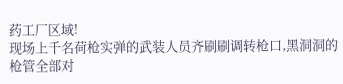药工厂区域!
现场上千名荷枪实弹的武装人员齐刷刷调转枪口,黑洞洞的枪管全部对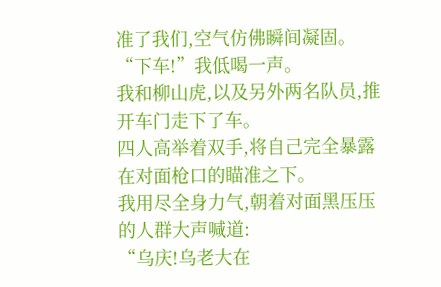准了我们,空气仿佛瞬间凝固。
“下车!”我低喝一声。
我和柳山虎,以及另外两名队员,推开车门走下了车。
四人高举着双手,将自己完全暴露在对面枪口的瞄准之下。
我用尽全身力气,朝着对面黑压压的人群大声喊道:
“乌庆!乌老大在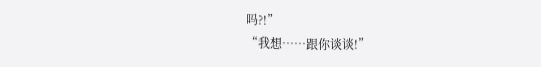吗?!”
“我想……跟你谈谈!”